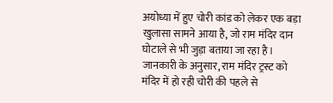अयोध्या में हुए चोरी कांड को लेकर एक बड़ा खुलासा सामने आया है, जो राम मंदिर दान घोटाले से भी जुड़ा बताया जा रहा है। जानकारी के अनुसार, राम मंदिर ट्रस्ट को मंदिर में हो रही चोरी की पहले से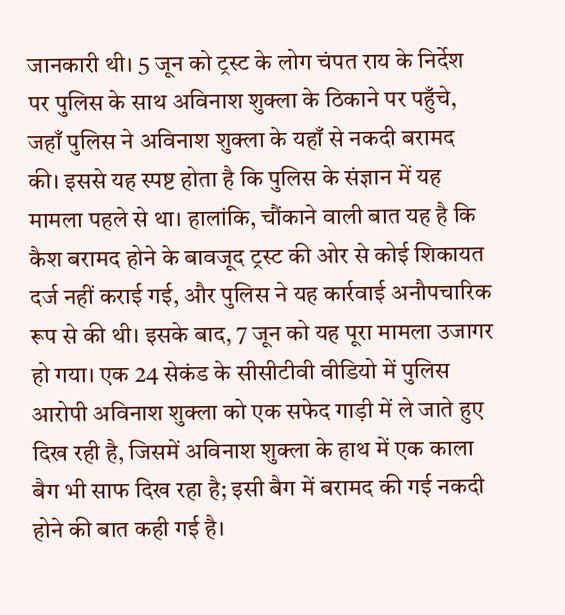जानकारी थी। 5 जून को ट्रस्ट के लोग चंपत राय के निर्देश पर पुलिस के साथ अविनाश शुक्ला के ठिकाने पर पहुँचे, जहाँ पुलिस ने अविनाश शुक्ला के यहाँ से नकदी बरामद की। इससे यह स्पष्ट होता है कि पुलिस के संज्ञान में यह मामला पहले से था। हालांकि, चौंकाने वाली बात यह है कि कैश बरामद होने के बावजूद ट्रस्ट की ओर से कोई शिकायत दर्ज नहीं कराई गई, और पुलिस ने यह कार्रवाई अनौपचारिक रूप से की थी। इसके बाद, 7 जून को यह पूरा मामला उजागर हो गया। एक 24 सेकंड के सीसीटीवी वीडियो में पुलिस आरोपी अविनाश शुक्ला को एक सफेद गाड़ी में ले जाते हुए दिख रही है, जिसमें अविनाश शुक्ला के हाथ में एक काला बैग भी साफ दिख रहा है; इसी बैग में बरामद की गई नकदी होने की बात कही गई है।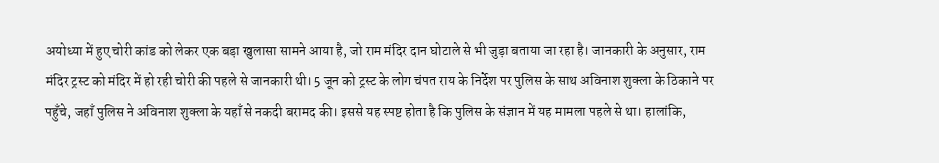अयोध्या में हुए चोरी कांड को लेकर एक बड़ा खुलासा सामने आया है, जो राम मंदिर दान घोटाले से भी जुड़ा बताया जा रहा है। जानकारी के अनुसार, राम मंदिर ट्रस्ट को मंदिर में हो रही चोरी की पहले से जानकारी थी। 5 जून को ट्रस्ट के लोग चंपत राय के निर्देश पर पुलिस के साथ अविनाश शुक्ला के ठिकाने पर पहुँचे, जहाँ पुलिस ने अविनाश शुक्ला के यहाँ से नकदी बरामद की। इससे यह स्पष्ट होता है कि पुलिस के संज्ञान में यह मामला पहले से था। हालांकि,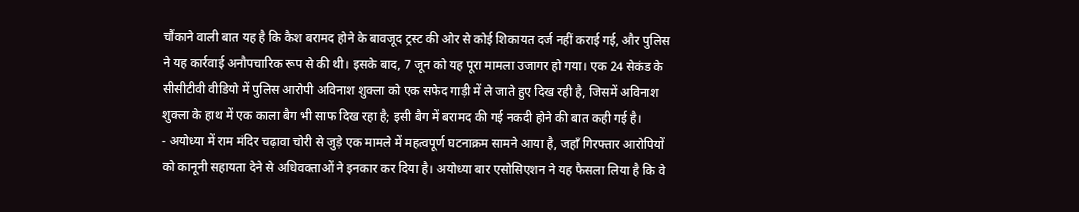चौंकाने वाली बात यह है कि कैश बरामद होने के बावजूद ट्रस्ट की ओर से कोई शिकायत दर्ज नहीं कराई गई, और पुलिस ने यह कार्रवाई अनौपचारिक रूप से की थी। इसके बाद, 7 जून को यह पूरा मामला उजागर हो गया। एक 24 सेकंड के सीसीटीवी वीडियो में पुलिस आरोपी अविनाश शुक्ला को एक सफेद गाड़ी में ले जाते हुए दिख रही है, जिसमें अविनाश शुक्ला के हाथ में एक काला बैग भी साफ दिख रहा है; इसी बैग में बरामद की गई नकदी होने की बात कही गई है।
- अयोध्या में राम मंदिर चढ़ावा चोरी से जुड़े एक मामले में महत्वपूर्ण घटनाक्रम सामने आया है, जहाँ गिरफ्तार आरोपियों को कानूनी सहायता देने से अधिवक्ताओं ने इनकार कर दिया है। अयोध्या बार एसोसिएशन ने यह फैसला लिया है कि वे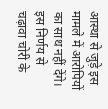आस्था से जुड़े इस मामले में आरोपियों का साथ नहीं देंगे। इस निर्णय से चढ़ावा चोरी के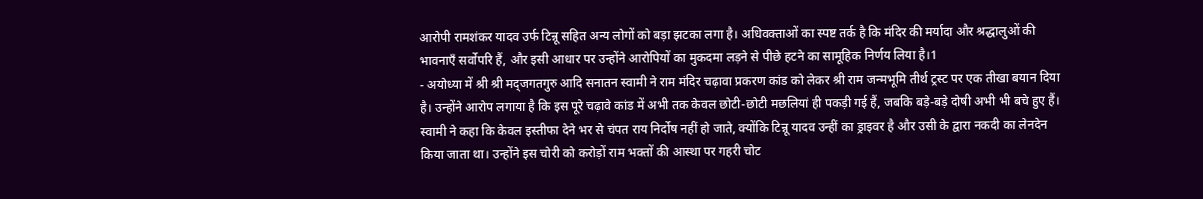आरोपी रामशंकर यादव उर्फ टिन्नू सहित अन्य लोगों को बड़ा झटका लगा है। अधिवक्ताओं का स्पष्ट तर्क है कि मंदिर की मर्यादा और श्रद्धालुओं की भावनाएँ सर्वोपरि हैं, और इसी आधार पर उन्होंने आरोपियों का मुकदमा लड़ने से पीछे हटने का सामूहिक निर्णय लिया है।1
- अयोध्या में श्री श्री मद्जगतगुरु आदि सनातन स्वामी ने राम मंदिर चढ़ावा प्रकरण कांड को लेकर श्री राम जन्मभूमि तीर्थ ट्रस्ट पर एक तीखा बयान दिया है। उन्होंने आरोप लगाया है कि इस पूरे चढ़ावे कांड में अभी तक केवल छोटी-छोटी मछलियां ही पकड़ी गई हैं, जबकि बड़े-बड़े दोषी अभी भी बचे हुए हैं। स्वामी ने कहा कि केवल इस्तीफा देने भर से चंपत राय निर्दोष नहीं हो जाते, क्योंकि टिन्नू यादव उन्हीं का ड्राइवर है और उसी के द्वारा नकदी का लेनदेन किया जाता था। उन्होंने इस चोरी को करोड़ों राम भक्तों की आस्था पर गहरी चोट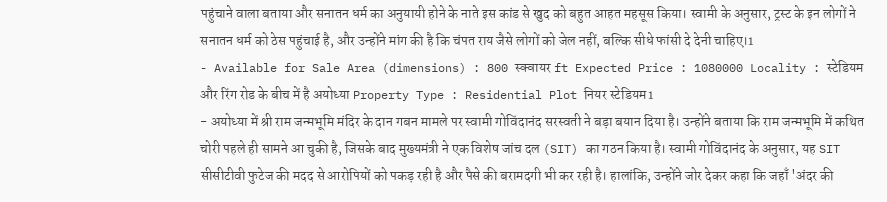पहुंचाने वाला बताया और सनातन धर्म का अनुयायी होने के नाते इस कांड से खुद को बहुत आहत महसूस किया। स्वामी के अनुसार, ट्रस्ट के इन लोगों ने सनातन धर्म को ठेस पहुंचाई है, और उन्होंने मांग की है कि चंपत राय जैसे लोगों को जेल नहीं, बल्कि सीधे फांसी दे देनी चाहिए।1
- Available for Sale Area (dimensions) : 800 स्क्वायर ft Expected Price : 1080000 Locality : स्टेडियम और रिंग रोड के बीच में है अयोध्या Property Type : Residential Plot नियर स्टेडियम1
- अयोध्या में श्री राम जन्मभूमि मंदिर के दान गबन मामले पर स्वामी गोविंदानंद सरस्वती ने बड़ा बयान दिया है। उन्होंने बताया कि राम जन्मभूमि में कथित चोरी पहले ही सामने आ चुकी है, जिसके बाद मुख्यमंत्री ने एक विशेष जांच दल (SIT) का गठन किया है। स्वामी गोविंदानंद के अनुसार, यह SIT सीसीटीवी फुटेज की मदद से आरोपियों को पकड़ रही है और पैसे की बरामदगी भी कर रही है। हालांकि, उन्होंने जोर देकर कहा कि जहाँ 'अंदर की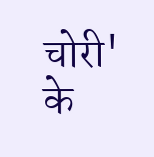चोरी' के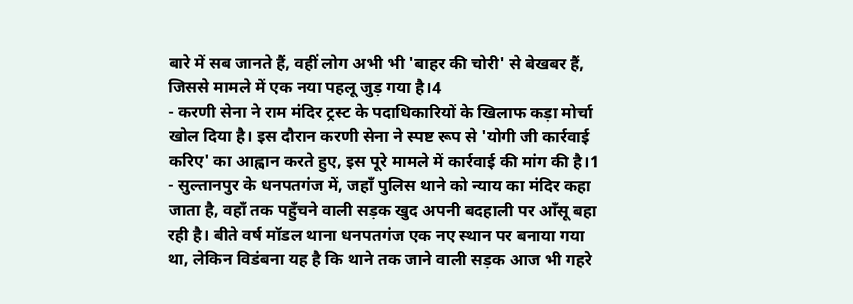बारे में सब जानते हैं, वहीं लोग अभी भी 'बाहर की चोरी' से बेखबर हैं, जिससे मामले में एक नया पहलू जुड़ गया है।4
- करणी सेना ने राम मंदिर ट्रस्ट के पदाधिकारियों के खिलाफ कड़ा मोर्चा खोल दिया है। इस दौरान करणी सेना ने स्पष्ट रूप से 'योगी जी कार्रवाई करिए' का आह्वान करते हुए, इस पूरे मामले में कार्रवाई की मांग की है।1
- सुल्तानपुर के धनपतगंज में, जहाँ पुलिस थाने को न्याय का मंदिर कहा जाता है, वहाँ तक पहुँचने वाली सड़क खुद अपनी बदहाली पर आँसू बहा रही है। बीते वर्ष मॉडल थाना धनपतगंज एक नए स्थान पर बनाया गया था, लेकिन विडंबना यह है कि थाने तक जाने वाली सड़क आज भी गहरे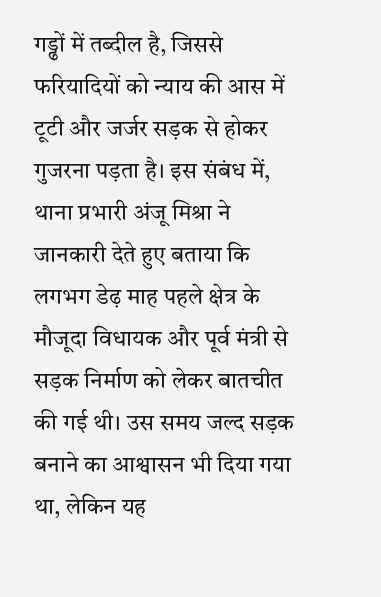गड्ढों में तब्दील है, जिससे फरियादियों को न्याय की आस में टूटी और जर्जर सड़क से होकर गुजरना पड़ता है। इस संबंध में, थाना प्रभारी अंजू मिश्रा ने जानकारी देते हुए बताया कि लगभग डेढ़ माह पहले क्षेत्र के मौजूदा विधायक और पूर्व मंत्री से सड़क निर्माण को लेकर बातचीत की गई थी। उस समय जल्द सड़क बनाने का आश्वासन भी दिया गया था, लेकिन यह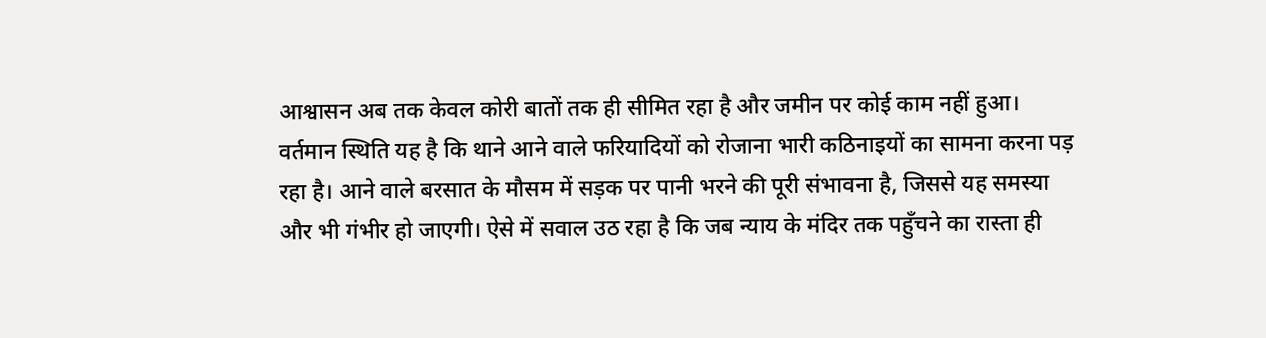आश्वासन अब तक केवल कोरी बातों तक ही सीमित रहा है और जमीन पर कोई काम नहीं हुआ। वर्तमान स्थिति यह है कि थाने आने वाले फरियादियों को रोजाना भारी कठिनाइयों का सामना करना पड़ रहा है। आने वाले बरसात के मौसम में सड़क पर पानी भरने की पूरी संभावना है, जिससे यह समस्या और भी गंभीर हो जाएगी। ऐसे में सवाल उठ रहा है कि जब न्याय के मंदिर तक पहुँचने का रास्ता ही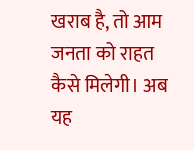खराब है, तो आम जनता को राहत कैसे मिलेगी। अब यह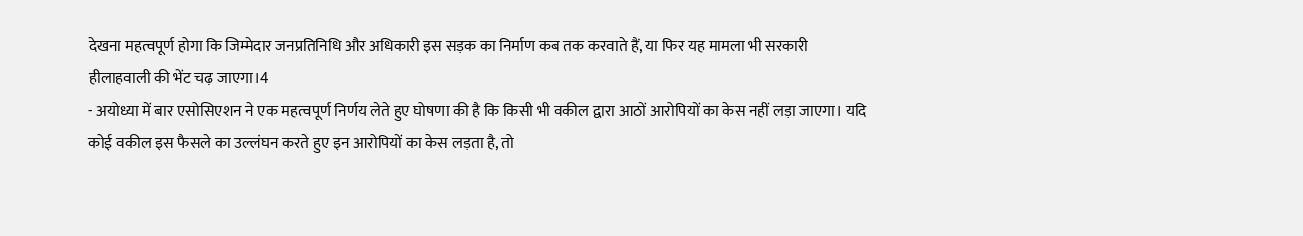देखना महत्वपूर्ण होगा कि जिम्मेदार जनप्रतिनिधि और अधिकारी इस सड़क का निर्माण कब तक करवाते हैं, या फिर यह मामला भी सरकारी हीलाहवाली की भेंट चढ़ जाएगा।4
- अयोध्या में बार एसोसिएशन ने एक महत्वपूर्ण निर्णय लेते हुए घोषणा की है कि किसी भी वकील द्वारा आठों आरोपियों का केस नहीं लड़ा जाएगा। यदि कोई वकील इस फैसले का उल्लंघन करते हुए इन आरोपियों का केस लड़ता है, तो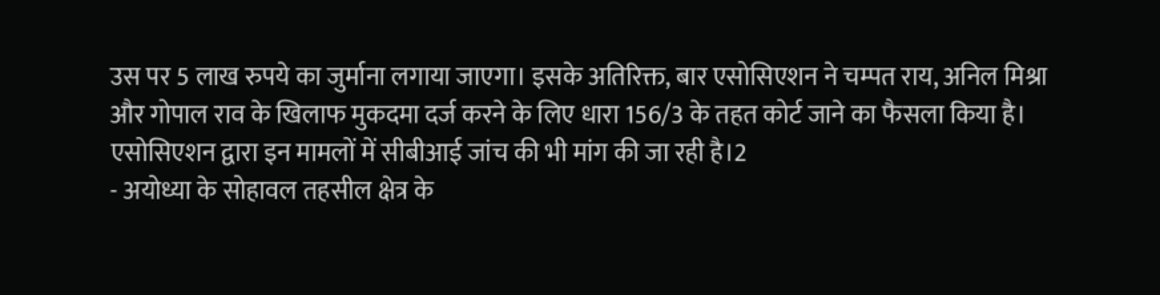उस पर 5 लाख रुपये का जुर्माना लगाया जाएगा। इसके अतिरिक्त, बार एसोसिएशन ने चम्पत राय, अनिल मिश्रा और गोपाल राव के खिलाफ मुकदमा दर्ज करने के लिए धारा 156/3 के तहत कोर्ट जाने का फैसला किया है। एसोसिएशन द्वारा इन मामलों में सीबीआई जांच की भी मांग की जा रही है।2
- अयोध्या के सोहावल तहसील क्षेत्र के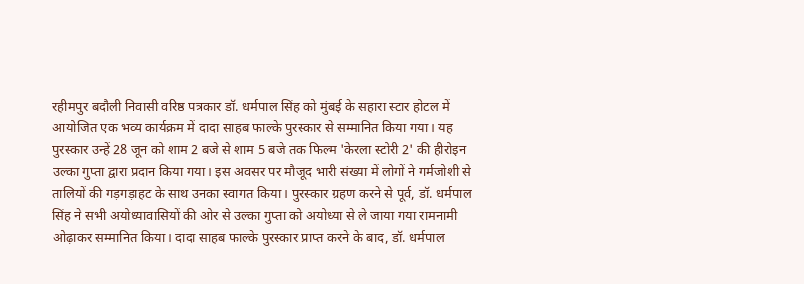रहीमपुर बदौली निवासी वरिष्ठ पत्रकार डॉ. धर्मपाल सिंह को मुंबई के सहारा स्टार होटल में आयोजित एक भव्य कार्यक्रम में दादा साहब फाल्के पुरस्कार से सम्मानित किया गया। यह पुरस्कार उन्हें 28 जून को शाम 2 बजे से शाम 5 बजे तक फिल्म 'केरला स्टोरी 2' की हीरोइन उल्का गुप्ता द्वारा प्रदान किया गया। इस अवसर पर मौजूद भारी संख्या में लोगों ने गर्मजोशी से तालियों की गड़गड़ाहट के साथ उनका स्वागत किया। पुरस्कार ग्रहण करने से पूर्व, डॉ. धर्मपाल सिंह ने सभी अयोध्यावासियों की ओर से उल्का गुप्ता को अयोध्या से ले जाया गया रामनामी ओढ़ाकर सम्मानित किया। दादा साहब फाल्के पुरस्कार प्राप्त करने के बाद, डॉ. धर्मपाल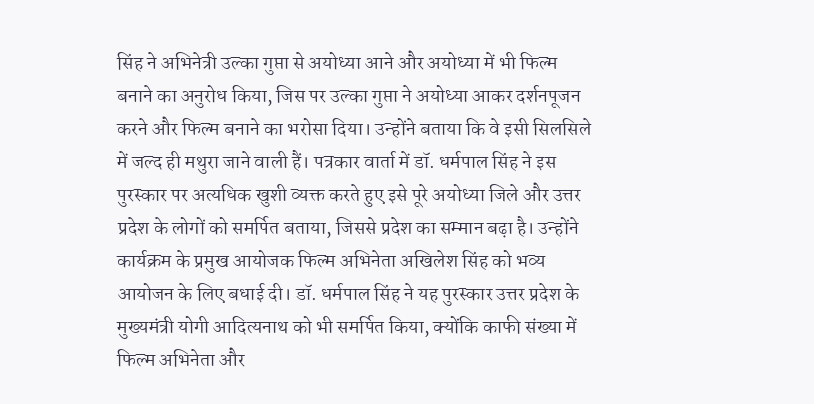सिंह ने अभिनेत्री उल्का गुप्ता से अयोध्या आने और अयोध्या में भी फिल्म बनाने का अनुरोध किया, जिस पर उल्का गुप्ता ने अयोध्या आकर दर्शनपूजन करने और फिल्म बनाने का भरोसा दिया। उन्होंने बताया कि वे इसी सिलसिले में जल्द ही मथुरा जाने वाली हैं। पत्रकार वार्ता में डॉ. धर्मपाल सिंह ने इस पुरस्कार पर अत्यधिक खुशी व्यक्त करते हुए इसे पूरे अयोध्या जिले और उत्तर प्रदेश के लोगों को समर्पित बताया, जिससे प्रदेश का सम्मान बढ़ा है। उन्होंने कार्यक्रम के प्रमुख आयोजक फिल्म अभिनेता अखिलेश सिंह को भव्य आयोजन के लिए बधाई दी। डॉ. धर्मपाल सिंह ने यह पुरस्कार उत्तर प्रदेश के मुख्यमंत्री योगी आदित्यनाथ को भी समर्पित किया, क्योंकि काफी संख्या में फिल्म अभिनेता और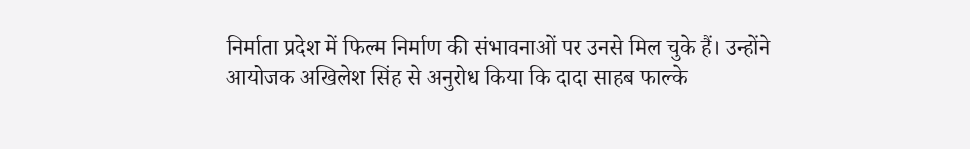निर्माता प्रदेश में फिल्म निर्माण की संभावनाओं पर उनसे मिल चुके हैं। उन्होंने आयोजक अखिलेश सिंह से अनुरोध किया कि दादा साहब फाल्के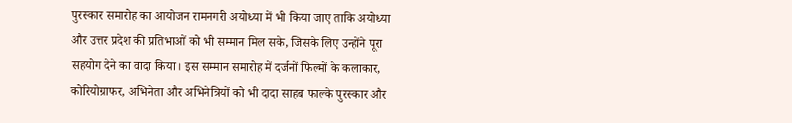पुरस्कार समारोह का आयोजन रामनगरी अयोध्या में भी किया जाए ताकि अयोध्या और उत्तर प्रदेश की प्रतिभाओं को भी सम्मान मिल सके, जिसके लिए उन्होंने पूरा सहयोग देने का वादा किया। इस सम्मान समारोह में दर्जनों फिल्मों के कलाकार, कोरियोग्राफर, अभिनेता और अभिनेत्रियों को भी दादा साहब फाल्के पुरस्कार और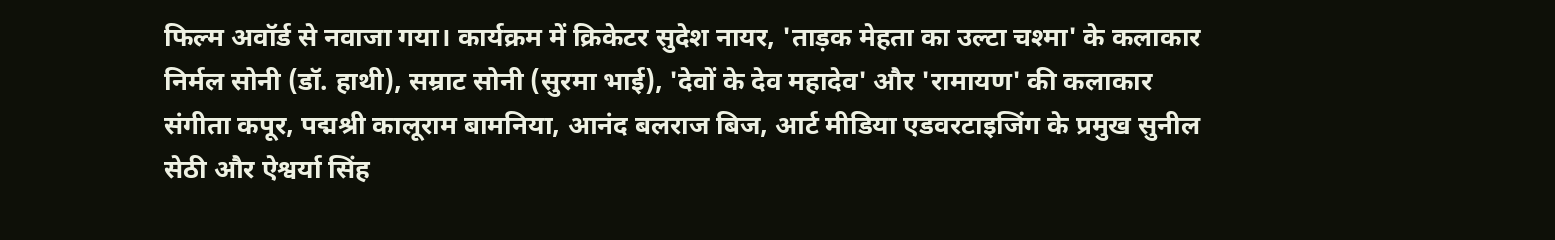फिल्म अवॉर्ड से नवाजा गया। कार्यक्रम में क्रिकेटर सुदेश नायर, 'ताड़क मेहता का उल्टा चश्मा' के कलाकार निर्मल सोनी (डॉ. हाथी), सम्राट सोनी (सुरमा भाई), 'देवों के देव महादेव' और 'रामायण' की कलाकार संगीता कपूर, पद्मश्री कालूराम बामनिया, आनंद बलराज बिज, आर्ट मीडिया एडवरटाइजिंग के प्रमुख सुनील सेठी और ऐश्वर्या सिंह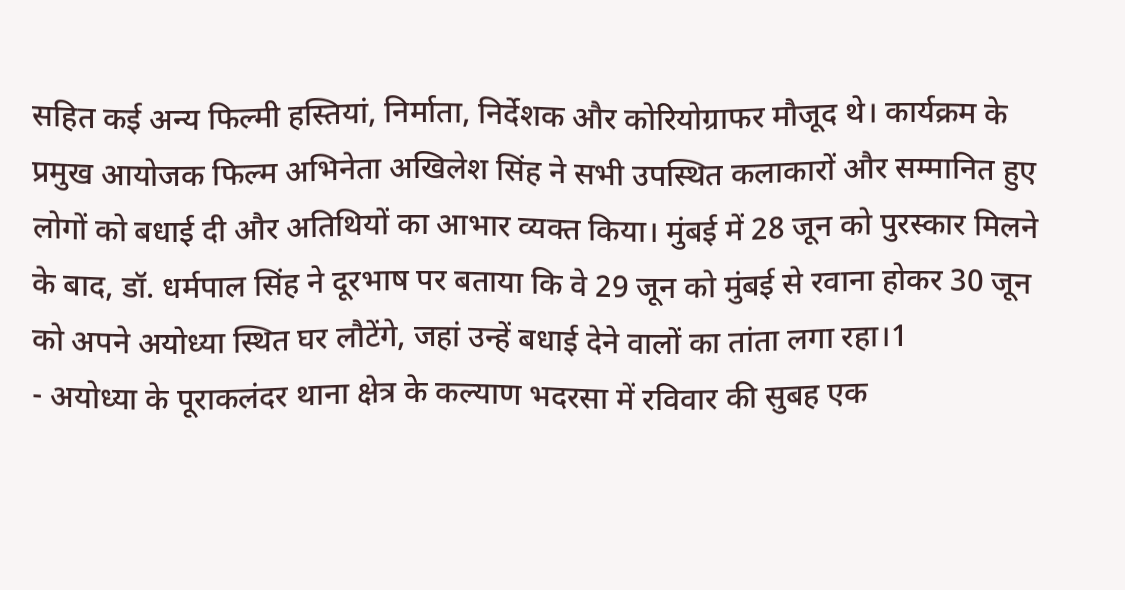सहित कई अन्य फिल्मी हस्तियां, निर्माता, निर्देशक और कोरियोग्राफर मौजूद थे। कार्यक्रम के प्रमुख आयोजक फिल्म अभिनेता अखिलेश सिंह ने सभी उपस्थित कलाकारों और सम्मानित हुए लोगों को बधाई दी और अतिथियों का आभार व्यक्त किया। मुंबई में 28 जून को पुरस्कार मिलने के बाद, डॉ. धर्मपाल सिंह ने दूरभाष पर बताया कि वे 29 जून को मुंबई से रवाना होकर 30 जून को अपने अयोध्या स्थित घर लौटेंगे, जहां उन्हें बधाई देने वालों का तांता लगा रहा।1
- अयोध्या के पूराकलंदर थाना क्षेत्र के कल्याण भदरसा में रविवार की सुबह एक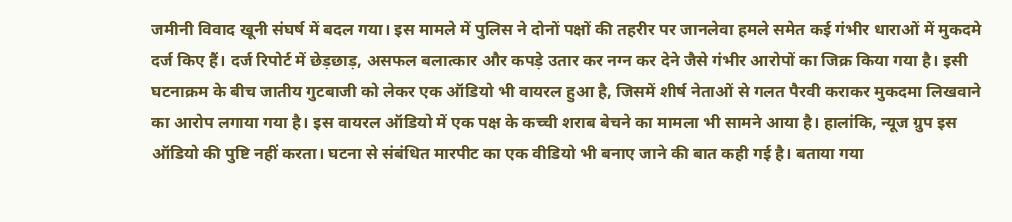जमीनी विवाद खूनी संघर्ष में बदल गया। इस मामले में पुलिस ने दोनों पक्षों की तहरीर पर जानलेवा हमले समेत कई गंभीर धाराओं में मुकदमे दर्ज किए हैं। दर्ज रिपोर्ट में छेड़छाड़, असफल बलात्कार और कपड़े उतार कर नग्न कर देने जैसे गंभीर आरोपों का जिक्र किया गया है। इसी घटनाक्रम के बीच जातीय गुटबाजी को लेकर एक ऑडियो भी वायरल हुआ है, जिसमें शीर्ष नेताओं से गलत पैरवी कराकर मुकदमा लिखवाने का आरोप लगाया गया है। इस वायरल ऑडियो में एक पक्ष के कच्ची शराब बेचने का मामला भी सामने आया है। हालांकि, न्यूज ग्रुप इस ऑडियो की पुष्टि नहीं करता। घटना से संबंधित मारपीट का एक वीडियो भी बनाए जाने की बात कही गई है। बताया गया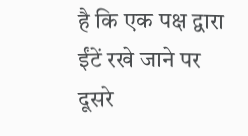है कि एक पक्ष द्वारा ईंटें रखे जाने पर दूसरे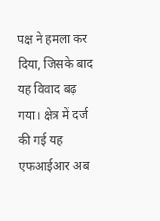पक्ष ने हमला कर दिया, जिसके बाद यह विवाद बढ़ गया। क्षेत्र में दर्ज की गई यह एफआईआर अब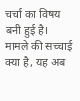चर्चा का विषय बनी हुई है। मामले की सच्चाई क्या है, यह अब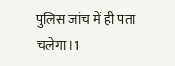पुलिस जांच में ही पता चलेगा।1